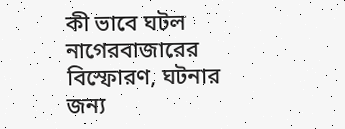কী ভাবে ঘটল নাগেরবাজারের বিস্ফোরণ, ঘটনার জন্য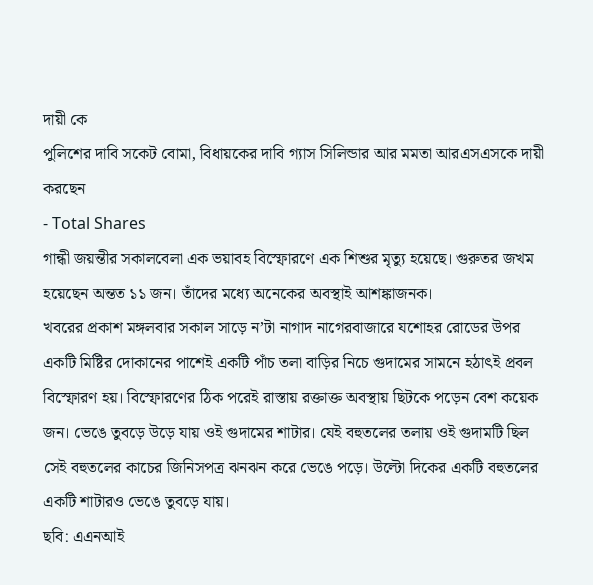দায়ী কে
পুলিশের দাবি সকেট বোমা, বিধায়কের দাবি গ্যাস সিলিন্ডার আর মমতা আরএসএসকে দায়ী করছেন
- Total Shares
গান্ধী জয়ন্তীর সকালবেলা এক ভয়াবহ বিস্ফোরণে এক শিশুর মৃত্যু হয়েছে। গুরুতর জখম হয়েছেন অন্তত ১১ জন। তাঁদের মধ্যে অনেকের অবস্থাই আশঙ্কাজনক।
খবরের প্রকাশ মঙ্গলবার সকাল সাড়ে ন’টা নাগাদ নাগেরবাজারে যশোহর রোডের উপর একটি মিষ্টির দোকানের পাশেই একটি পাঁচ তলা বাড়ির নিচে গুদামের সামনে হঠাৎই প্রবল বিস্ফোরণ হয়। বিস্ফোরণের ঠিক পরেই রাস্তায় রক্তাক্ত অবস্থায় ছিটকে পড়েন বেশ কয়েক জন। ভেঙে তুবড়ে উড়ে যায় ওই গুদামের শাটার। যেই বহুতলের তলায় ওই গুদামটি ছিল সেই বহুতলের কাচের জিনিসপত্র ঝনঝন করে ভেঙে পড়ে। উল্টো দিকের একটি বহুতলের একটি শাটারও ভেঙে তুবড়ে যায়।
ছবি: এএনআই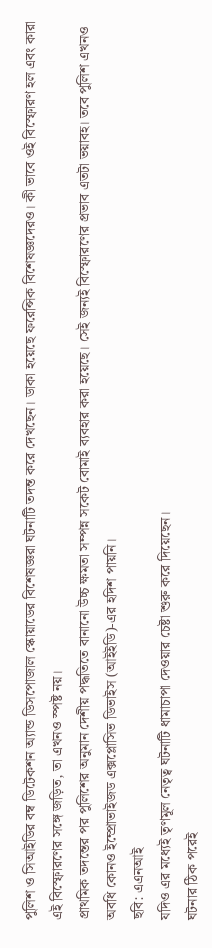পুলিশ ও সিআইডির বম্ব ডিটেকশন অ্যান্ড ডিসপোজাল স্কোয়াডের বিশেষজ্ঞরা ঘটনাটি তদন্ত করে দেখছেন। ডাকা হয়েছে ফরেন্সিক বিশেষজ্ঞদেরও। কী ভাবে ওই বিস্ফোরণ হল এবং কারা এই বিস্ফোরণের সঙ্গে জড়িত, তা এখনও স্পষ্ট নয়।
প্রাথমিক তদন্তের পর পুলিশের অনুমান দেশীয় পদ্ধতিতে বানানো উচ্চ ক্ষমতা সম্পন্ন সকেট বোমাই ব্যবহার করা হয়েছে। সেই জন্যই বিস্ফোরণের প্রভাব এতটা ভয়াবহ। তবে পুলিশ এখনও অবধি কোনও ইম্প্রোভাইজড এক্সপ্লোসিভ ডিভাইস (আইইডি)-এর হদিশ পায়নি।
ছবি: এএনআই
যদিও এর মধ্যেই তৃণমূল নেতৃত্ব ঘটনাটি ধামাচাপা দেওয়ার চেষ্টা শুরু করে দিয়েছেন।
ঘটনার ঠিক পরেই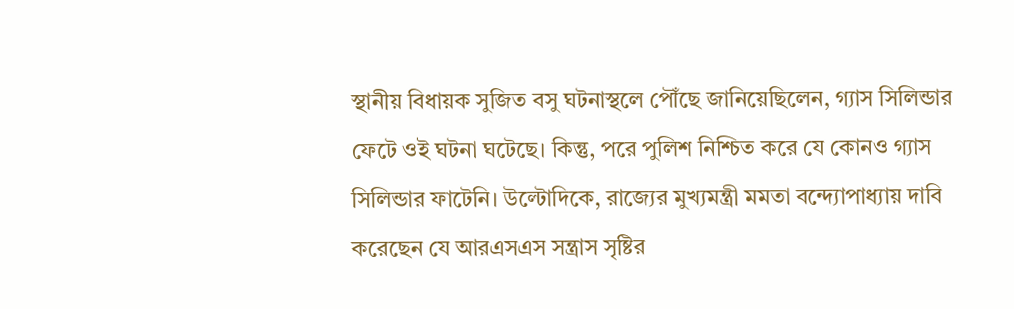স্থানীয় বিধায়ক সুজিত বসু ঘটনাস্থলে পৌঁছে জানিয়েছিলেন, গ্যাস সিলিন্ডার ফেটে ওই ঘটনা ঘটেছে। কিন্তু, পরে পুলিশ নিশ্চিত করে যে কোনও গ্যাস সিলিন্ডার ফাটেনি। উল্টোদিকে, রাজ্যের মুখ্যমন্ত্রী মমতা বন্দ্যোপাধ্যায় দাবি করেছেন যে আরএসএস সন্ত্রাস সৃষ্টির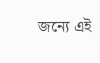জন্যে এই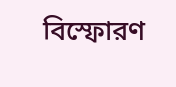বিস্ফোরণ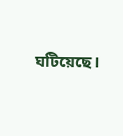ঘটিয়েছে।